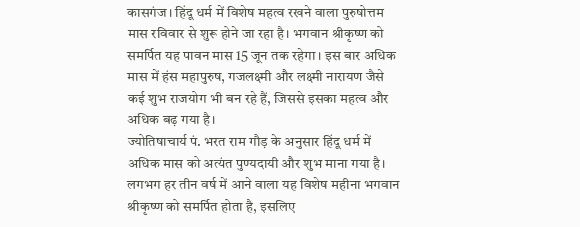कासगंज। हिंदू धर्म में विशेष महत्व रखने वाला पुरुषोत्तम मास रविवार से शुरू होने जा रहा है। भगवान श्रीकृष्ण को समर्पित यह पावन मास 15 जून तक रहेगा। इस बार अधिक मास में हंस महापुरुष, गजलक्ष्मी और लक्ष्मी नारायण जैसे कई शुभ राजयोग भी बन रहे हैं, जिससे इसका महत्व और अधिक बढ़ गया है।
ज्योतिषाचार्य पं. भरत राम गौड़ के अनुसार हिंदू धर्म में अधिक मास को अत्यंत पुण्यदायी और शुभ माना गया है। लगभग हर तीन वर्ष में आने वाला यह विशेष महीना भगवान श्रीकृष्ण को समर्पित होता है, इसलिए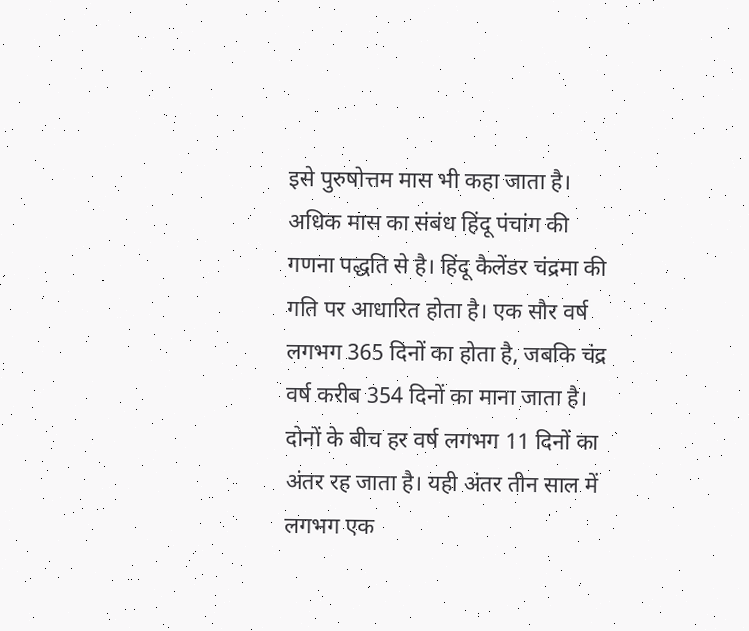इसे पुरुषोत्तम मास भी कहा जाता है। अधिक मास का संबंध हिंदू पंचांग की गणना पद्धति से है। हिंदू कैलेंडर चंद्रमा की गति पर आधारित होता है। एक सौर वर्ष लगभग 365 दिनों का होता है, जबकि चंद्र वर्ष करीब 354 दिनों का माना जाता है। दोनों के बीच हर वर्ष लगभग 11 दिनों का अंतर रह जाता है। यही अंतर तीन साल में लगभग एक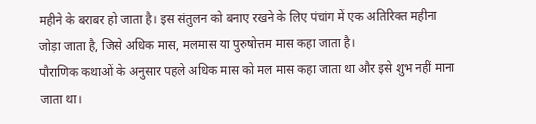महीने के बराबर हो जाता है। इस संतुलन को बनाए रखने के लिए पंचांग में एक अतिरिक्त महीना जोड़ा जाता है, जिसे अधिक मास, मलमास या पुरुषोत्तम मास कहा जाता है।
पौराणिक कथाओं के अनुसार पहले अधिक मास को मल मास कहा जाता था और इसे शुभ नहीं माना जाता था।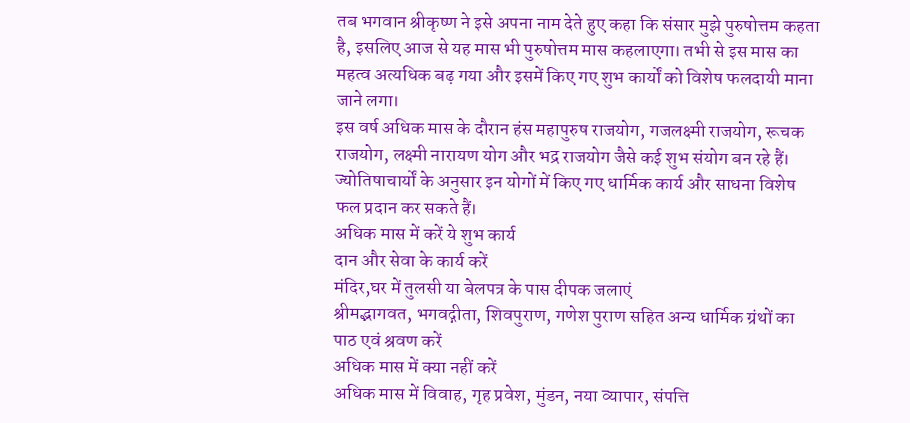तब भगवान श्रीकृष्ण ने इसे अपना नाम देते हुए कहा कि संसार मुझे पुरुषोत्तम कहता है, इसलिए आज से यह मास भी पुरुषोत्तम मास कहलाएगा। तभी से इस मास का महत्व अत्यधिक बढ़ गया और इसमें किए गए शुभ कार्यों को विशेष फलदायी माना जाने लगा।
इस वर्ष अधिक मास के दौरान हंस महापुरुष राजयोग, गजलक्ष्मी राजयोग, रूचक राजयोग, लक्ष्मी नारायण योग और भद्र राजयोग जैसे कई शुभ संयोग बन रहे हैं। ज्योतिषाचार्यों के अनुसार इन योगों में किए गए धार्मिक कार्य और साधना विशेष फल प्रदान कर सकते हैं।
अधिक मास में करें ये शुभ कार्य
दान और सेवा के कार्य करें
मंदिर,घर में तुलसी या बेलपत्र के पास दीपक जलाएं
श्रीमद्भागवत, भगवद्गीता, शिवपुराण, गणेश पुराण सहित अन्य धार्मिक ग्रंथों का पाठ एवं श्रवण करें
अधिक मास में क्या नहीं करें
अधिक मास में विवाह, गृह प्रवेश, मुंडन, नया व्यापार, संपत्ति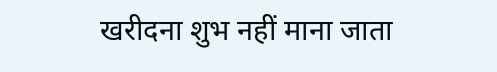खरीदना शुभ नहीं माना जाता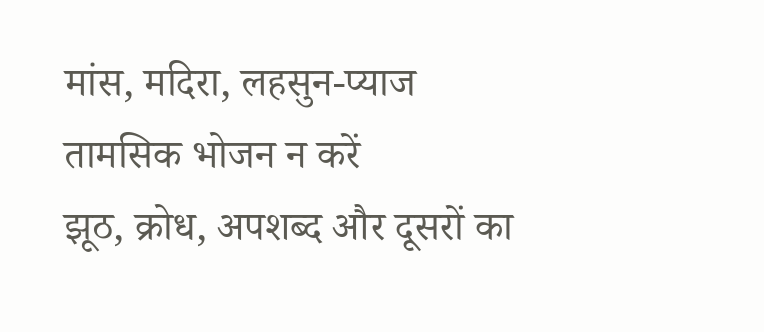मांस, मदिरा, लहसुन-प्याज तामसिक भोजन न करें
झूठ, क्रोध, अपशब्द और दूसरों का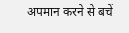अपमान करने से बचें